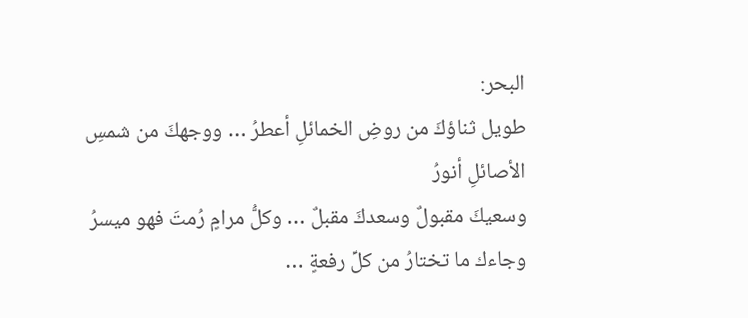البحر:
طويل ثناؤكَ من روضِ الخمائلِ أعطرُ … ووجهكَ من شمسِ الأصائلِ أنورُ
وسعيكَ مقبولٌ وسعدكَ مقبلٌ … وكلُّ مرامٍ رُمتَ فهو ميسرُ
وجاءك ما تختارُ من كلِّ رفعةٍ …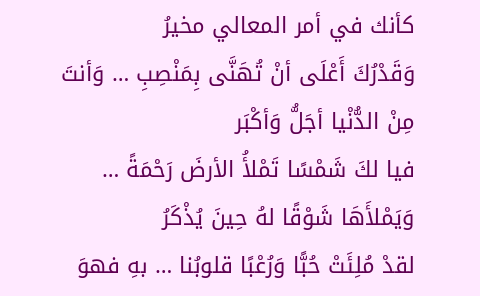كأنك في أمر المعالي مخيرُ
وَقَدْرُكَ أَعْلَى أنْ تُهَنَّى بِمَنْصِبِ … وَأنتَ مِنْ الدُّنْيا أجَلُّ وَأكْبَر
فيا لكَ شَمْسًا تَمْلأُ الأرضَ رَحْمَةً … وَيَمْلأَهَا شَوْقًا لهُ حِينَ يُذْكَرُ
لقدْ مُلِئَتْ حُبًّا وَرُعْبًا قلوبُنا … بهِ فهوَ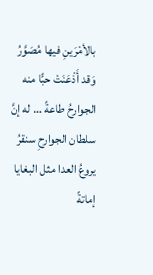بالأمْرَينِ فيها مُصَوَّرُ
وَقد أَذْعَنَتْ حبًّا منه الجوارحُ طاعةً … له إنَّ سلطان الجوارحِ سنقرُ
يروعُ العدا مثل البغايا إماتةً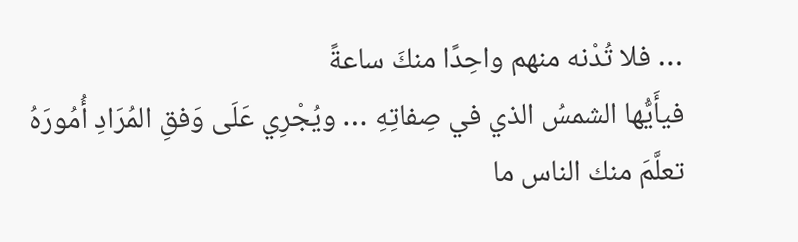… فلا تُدْنه منهم واحِدًا منكَ ساعةً
فيأَيُّها الشمسُ الذي في صِفاتِهِ … ويُجْرِي عَلَى وَفقِ المُرَادِ أُمُورَهُ
تعلَّمَ منك الناس ما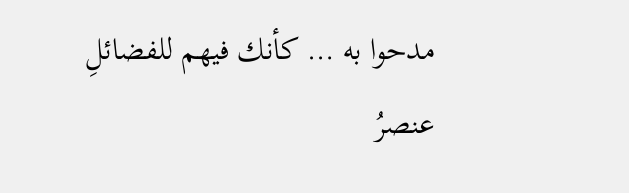مدحوا به … كأنك فيهم للفضائلِ عنصرُ